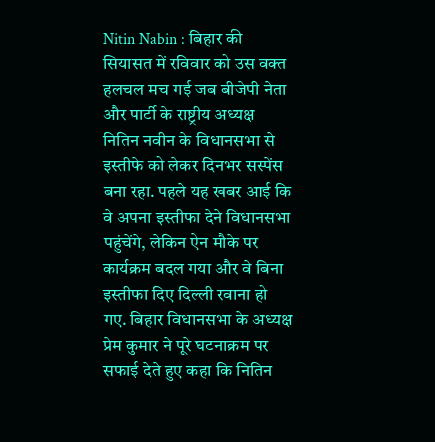Nitin Nabin : बिहार की सियासत में रविवार को उस वक्त हलचल मच गई जब बीजेपी नेता और पार्टी के राष्ट्रीय अध्यक्ष नितिन नवीन के विधानसभा से इस्तीफे को लेकर दिनभर सस्पेंस बना रहा. पहले यह खबर आई कि वे अपना इस्तीफा देने विधानसभा पहुंचेंगे, लेकिन ऐन मौके पर कार्यक्रम बदल गया और वे बिना इस्तीफा दिए दिल्ली रवाना हो गए. बिहार विधानसभा के अध्यक्ष प्रेम कुमार ने पूरे घटनाक्रम पर सफाई देते हुए कहा कि नितिन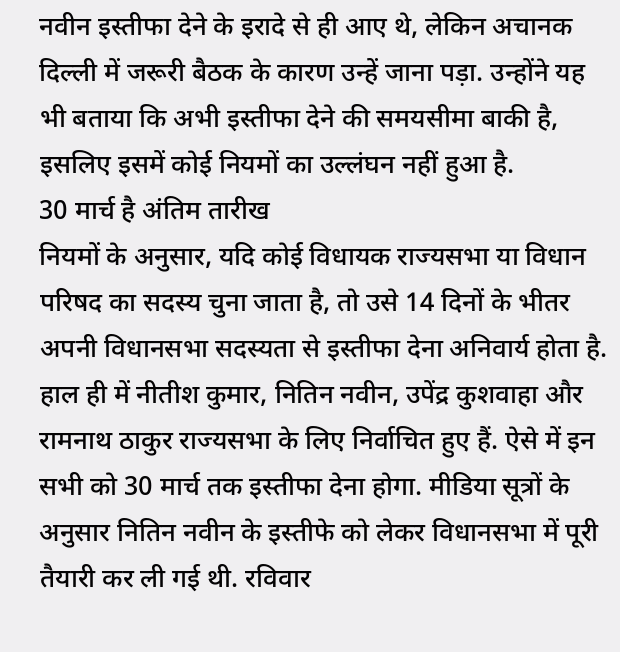नवीन इस्तीफा देने के इरादे से ही आए थे, लेकिन अचानक दिल्ली में जरूरी बैठक के कारण उन्हें जाना पड़ा. उन्होंने यह भी बताया कि अभी इस्तीफा देने की समयसीमा बाकी है, इसलिए इसमें कोई नियमों का उल्लंघन नहीं हुआ है.
30 मार्च है अंतिम तारीख
नियमों के अनुसार, यदि कोई विधायक राज्यसभा या विधान परिषद का सदस्य चुना जाता है, तो उसे 14 दिनों के भीतर अपनी विधानसभा सदस्यता से इस्तीफा देना अनिवार्य होता है. हाल ही में नीतीश कुमार, नितिन नवीन, उपेंद्र कुशवाहा और रामनाथ ठाकुर राज्यसभा के लिए निर्वाचित हुए हैं. ऐसे में इन सभी को 30 मार्च तक इस्तीफा देना होगा. मीडिया सूत्रों के अनुसार नितिन नवीन के इस्तीफे को लेकर विधानसभा में पूरी तैयारी कर ली गई थी. रविवार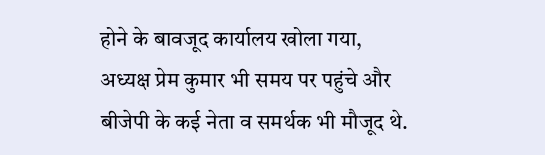होने के बावजूद कार्यालय खोला गया, अध्यक्ष प्रेम कुमार भी समय पर पहुंचे और बीजेपी के कई नेता व समर्थक भी मौजूद थे.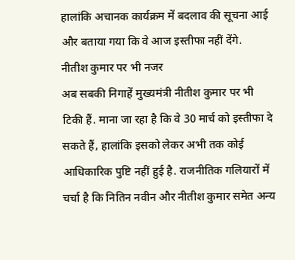हालांकि अचानक कार्यक्रम में बदलाव की सूचना आई और बताया गया कि वे आज इस्तीफा नहीं देंगे.
नीतीश कुमार पर भी नजर
अब सबकी निगाहें मुख्यमंत्री नीतीश कुमार पर भी टिकी हैं. माना जा रहा है कि वे 30 मार्च को इस्तीफा दे सकते हैं, हालांकि इसको लेकर अभी तक कोई आधिकारिक पुष्टि नहीं हुई है. राजनीतिक गलियारों में चर्चा है कि नितिन नवीन और नीतीश कुमार समेत अन्य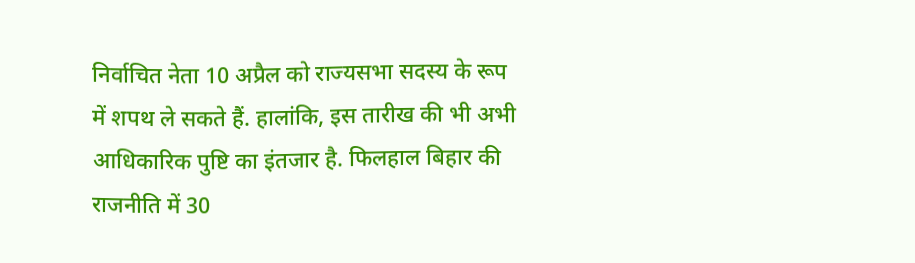निर्वाचित नेता 10 अप्रैल को राज्यसभा सदस्य के रूप में शपथ ले सकते हैं. हालांकि, इस तारीख की भी अभी आधिकारिक पुष्टि का इंतजार है. फिलहाल बिहार की राजनीति में 30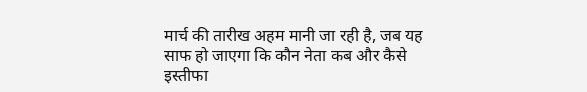मार्च की तारीख अहम मानी जा रही है, जब यह साफ हो जाएगा कि कौन नेता कब और कैसे इस्तीफा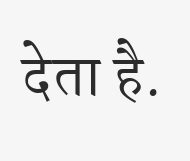देता है.